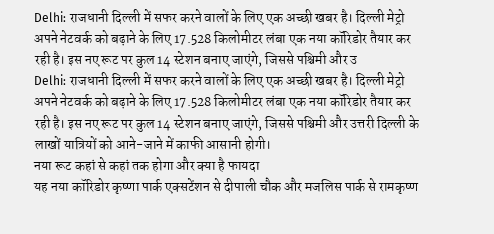Delhi: राजधानी दिल्ली में सफर करने वालों के लिए एक अच्छी खबर है। दिल्ली मेट्रो अपने नेटवर्क को बढ़ाने के लिए 17.528 किलोमीटर लंबा एक नया कॉरिडोर तैयार कर रही है। इस नए रूट पर कुल 14 स्टेशन बनाए जाएंगे, जिससे पश्चिमी और उ
Delhi: राजधानी दिल्ली में सफर करने वालों के लिए एक अच्छी खबर है। दिल्ली मेट्रो अपने नेटवर्क को बढ़ाने के लिए 17.528 किलोमीटर लंबा एक नया कॉरिडोर तैयार कर रही है। इस नए रूट पर कुल 14 स्टेशन बनाए जाएंगे, जिससे पश्चिमी और उत्तरी दिल्ली के लाखों यात्रियों को आने-जाने में काफी आसानी होगी।
नया रूट कहां से कहां तक होगा और क्या है फायदा
यह नया कॉरिडोर कृष्णा पार्क एक्सटेंशन से दीपाली चौक और मजलिस पार्क से रामकृष्ण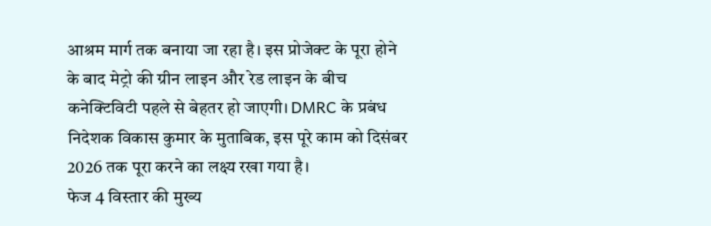आश्रम मार्ग तक बनाया जा रहा है। इस प्रोजेक्ट के पूरा होने के बाद मेट्रो की ग्रीन लाइन और रेड लाइन के बीच कनेक्टिविटी पहले से बेहतर हो जाएगी। DMRC के प्रबंध निदेशक विकास कुमार के मुताबिक, इस पूरे काम को दिसंबर 2026 तक पूरा करने का लक्ष्य रखा गया है।
फेज 4 विस्तार की मुख्य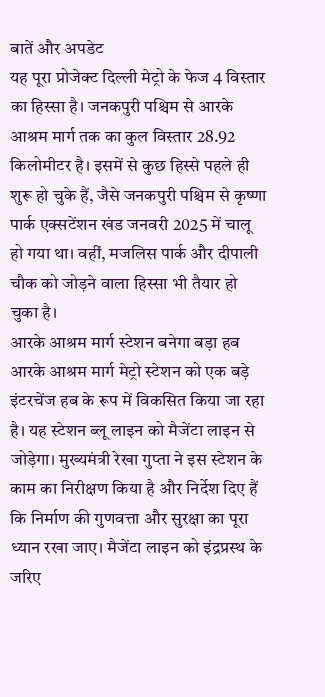बातें और अपडेट
यह पूरा प्रोजेक्ट दिल्ली मेट्रो के फेज 4 विस्तार का हिस्सा है। जनकपुरी पश्चिम से आरके आश्रम मार्ग तक का कुल विस्तार 28.92 किलोमीटर है। इसमें से कुछ हिस्से पहले ही शुरू हो चुके हैं, जैसे जनकपुरी पश्चिम से कृष्णा पार्क एक्सटेंशन खंड जनवरी 2025 में चालू हो गया था। वहीं, मजलिस पार्क और दीपाली चौक को जोड़ने वाला हिस्सा भी तैयार हो चुका है।
आरके आश्रम मार्ग स्टेशन बनेगा बड़ा हब
आरके आश्रम मार्ग मेट्रो स्टेशन को एक बड़े इंटरचेंज हब के रूप में विकसित किया जा रहा है। यह स्टेशन ब्लू लाइन को मैजेंटा लाइन से जोड़ेगा। मुख्यमंत्री रेखा गुप्ता ने इस स्टेशन के काम का निरीक्षण किया है और निर्देश दिए हैं कि निर्माण की गुणवत्ता और सुरक्षा का पूरा ध्यान रखा जाए। मैजेंटा लाइन को इंद्रप्रस्थ के जरिए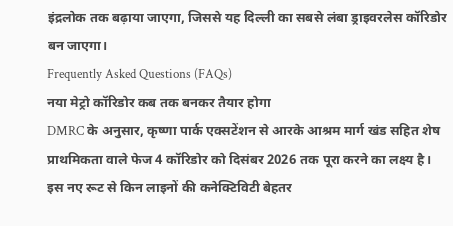इंद्रलोक तक बढ़ाया जाएगा, जिससे यह दिल्ली का सबसे लंबा ड्राइवरलेस कॉरिडोर बन जाएगा।
Frequently Asked Questions (FAQs)
नया मेट्रो कॉरिडोर कब तक बनकर तैयार होगा
DMRC के अनुसार, कृष्णा पार्क एक्सटेंशन से आरके आश्रम मार्ग खंड सहित शेष प्राथमिकता वाले फेज 4 कॉरिडोर को दिसंबर 2026 तक पूरा करने का लक्ष्य है।
इस नए रूट से किन लाइनों की कनेक्टिविटी बेहतर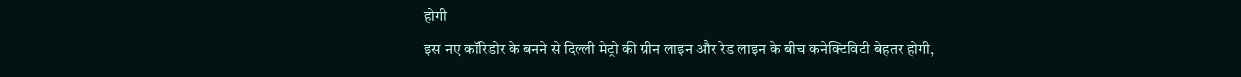होगी
इस नए कॉरिडोर के बनने से दिल्ली मेट्रो की ग्रीन लाइन और रेड लाइन के बीच कनेक्टिविटी बेहतर होगी,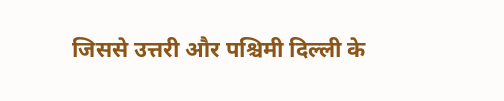जिससे उत्तरी और पश्चिमी दिल्ली के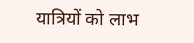यात्रियों को लाभ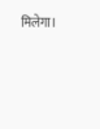मिलेगा।